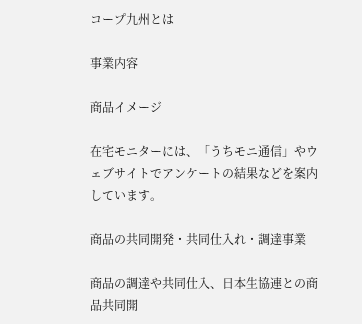コープ九州とは

事業内容

商品イメージ

在宅モニターには、「うちモニ通信」やウェブサイトでアンケートの結果などを案内しています。

商品の共同開発・共同仕入れ・調達事業

商品の調達や共同仕入、日本生協連との商品共同開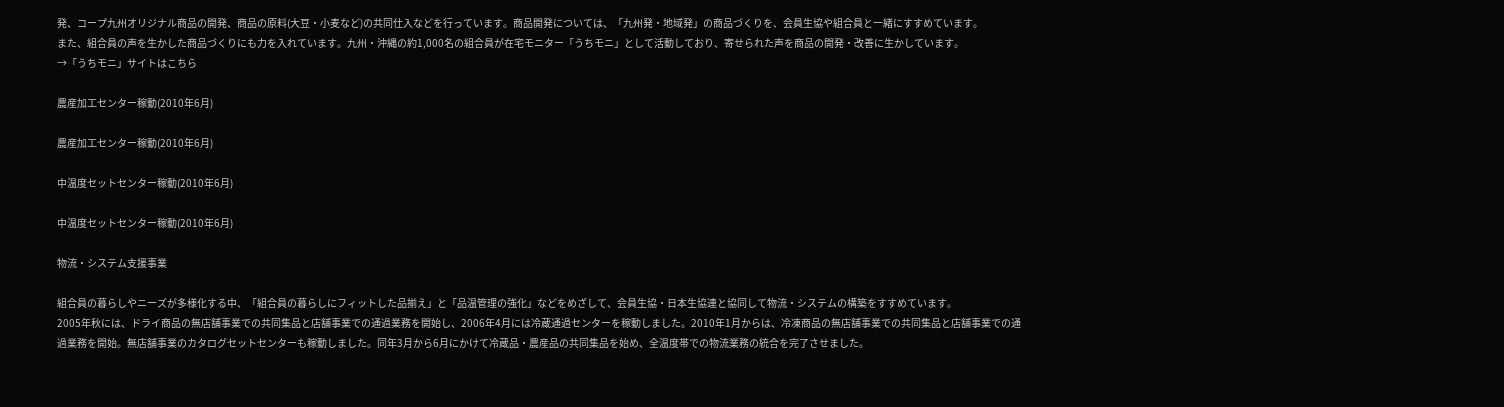発、コープ九州オリジナル商品の開発、商品の原料(大豆・小麦など)の共同仕入などを行っています。商品開発については、「九州発・地域発」の商品づくりを、会員生協や組合員と一緒にすすめています。
また、組合員の声を生かした商品づくりにも力を入れています。九州・沖縄の約1,000名の組合員が在宅モニター「うちモニ」として活動しており、寄せられた声を商品の開発・改善に生かしています。
→「うちモニ」サイトはこちら

農産加工センター稼動(2010年6月)

農産加工センター稼動(2010年6月)

中温度セットセンター稼動(2010年6月)

中温度セットセンター稼動(2010年6月)

物流・システム支援事業

組合員の暮らしやニーズが多様化する中、「組合員の暮らしにフィットした品揃え」と「品温管理の強化」などをめざして、会員生協・日本生協連と協同して物流・システムの構築をすすめています。
2005年秋には、ドライ商品の無店舗事業での共同集品と店舗事業での通過業務を開始し、2006年4月には冷蔵通過センターを稼動しました。2010年1月からは、冷凍商品の無店舗事業での共同集品と店舗事業での通過業務を開始。無店舗事業のカタログセットセンターも稼動しました。同年3月から6月にかけて冷蔵品・農産品の共同集品を始め、全温度帯での物流業務の統合を完了させました。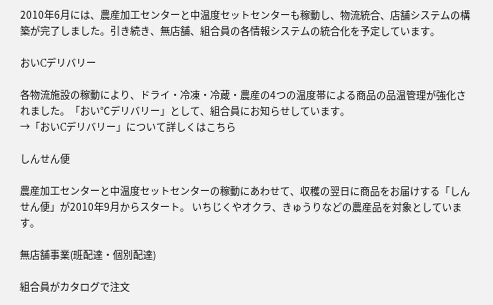2010年6月には、農産加工センターと中温度セットセンターも稼動し、物流統合、店舗システムの構築が完了しました。引き続き、無店舗、組合員の各情報システムの統合化を予定しています。

おいCデリバリー

各物流施設の稼動により、ドライ・冷凍・冷蔵・農産の4つの温度帯による商品の品温管理が強化されました。「おい℃デリバリー」として、組合員にお知らせしています。
→「おいCデリバリー」について詳しくはこちら

しんせん便

農産加工センターと中温度セットセンターの稼動にあわせて、収穫の翌日に商品をお届けする「しんせん便」が2010年9月からスタート。 いちじくやオクラ、きゅうりなどの農産品を対象としています。

無店舗事業(班配達・個別配達)

組合員がカタログで注文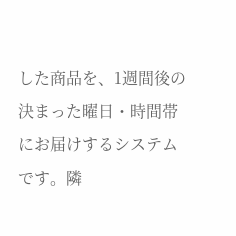した商品を、1週間後の決まった曜日・時間帯にお届けするシステムです。隣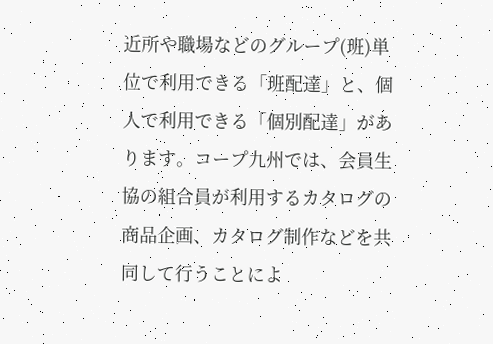近所や職場などのグループ(班)単位で利用できる「班配達」と、個人で利用できる「個別配達」があります。コープ九州では、会員生協の組合員が利用するカタログの商品企画、カタログ制作などを共同して行うことによ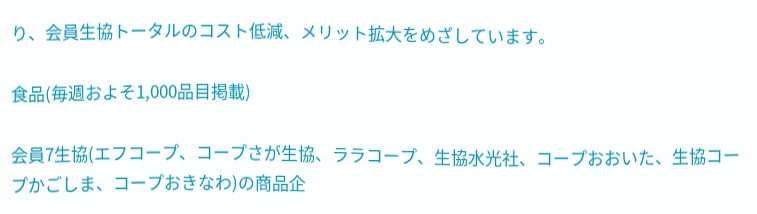り、会員生協トータルのコスト低減、メリット拡大をめざしています。

食品(毎週およそ1,000品目掲載)

会員7生協(エフコープ、コープさが生協、ララコープ、生協水光社、コープおおいた、生協コープかごしま、コープおきなわ)の商品企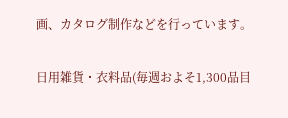画、カタログ制作などを行っています。

日用雑貨・衣料品(毎週およそ1,300品目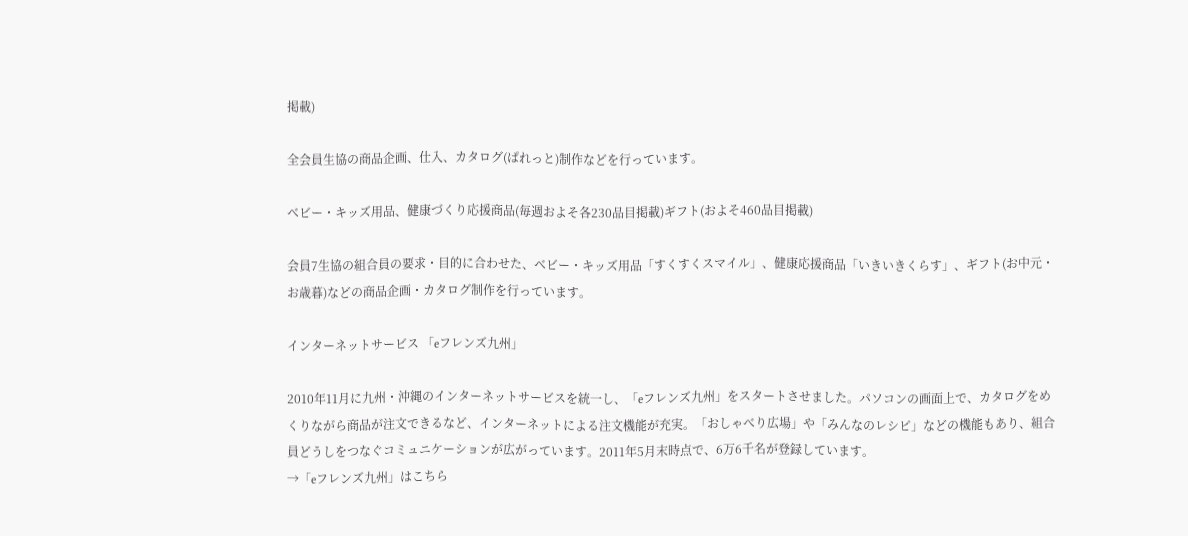掲載)

全会員生協の商品企画、仕入、カタログ(ぱれっと)制作などを行っています。

ベビー・キッズ用品、健康づくり応援商品(毎週およそ各230品目掲載)ギフト(およそ460品目掲載)

会員7生協の組合員の要求・目的に合わせた、ベビー・キッズ用品「すくすくスマイル」、健康応援商品「いきいきくらす」、ギフト(お中元・お歳暮)などの商品企画・カタログ制作を行っています。

インターネットサービス 「eフレンズ九州」

2010年11月に九州・沖縄のインターネットサービスを統一し、「eフレンズ九州」をスタートさせました。パソコンの画面上で、カタログをめくりながら商品が注文できるなど、インターネットによる注文機能が充実。「おしゃべり広場」や「みんなのレシピ」などの機能もあり、組合員どうしをつなぐコミュニケーションが広がっています。2011年5月末時点で、6万6千名が登録しています。
→「eフレンズ九州」はこちら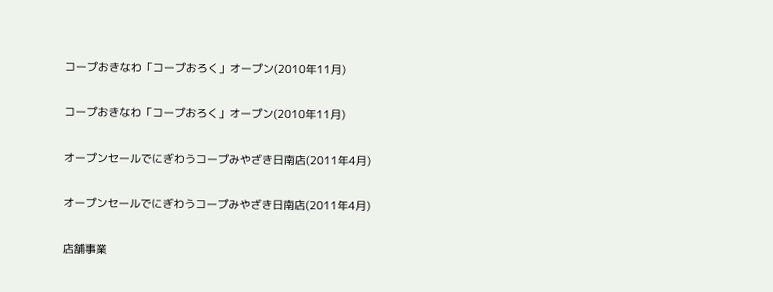コープおきなわ「コープおろく」オープン(2010年11月)

コープおきなわ「コープおろく」オープン(2010年11月)

オープンセールでにぎわうコープみやざき日南店(2011年4月)

オープンセールでにぎわうコープみやざき日南店(2011年4月)

店舗事業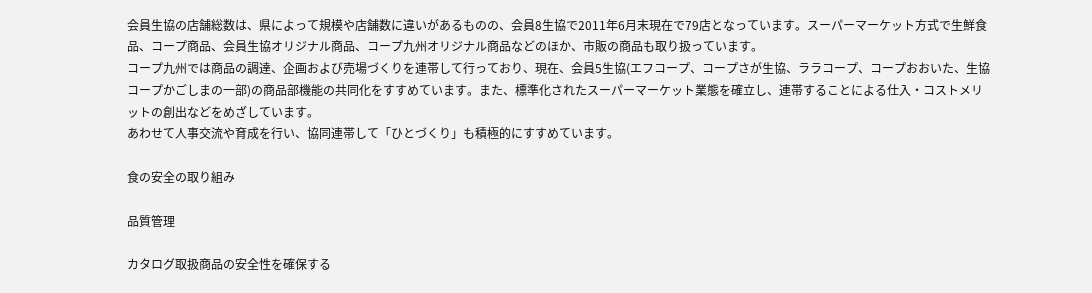会員生協の店舗総数は、県によって規模や店舗数に違いがあるものの、会員8生協で2011年6月末現在で79店となっています。スーパーマーケット方式で生鮮食品、コープ商品、会員生協オリジナル商品、コープ九州オリジナル商品などのほか、市販の商品も取り扱っています。
コープ九州では商品の調達、企画および売場づくりを連帯して行っており、現在、会員5生協(エフコープ、コープさが生協、ララコープ、コープおおいた、生協コープかごしまの一部)の商品部機能の共同化をすすめています。また、標準化されたスーパーマーケット業態を確立し、連帯することによる仕入・コストメリットの創出などをめざしています。
あわせて人事交流や育成を行い、協同連帯して「ひとづくり」も積極的にすすめています。

食の安全の取り組み

品質管理

カタログ取扱商品の安全性を確保する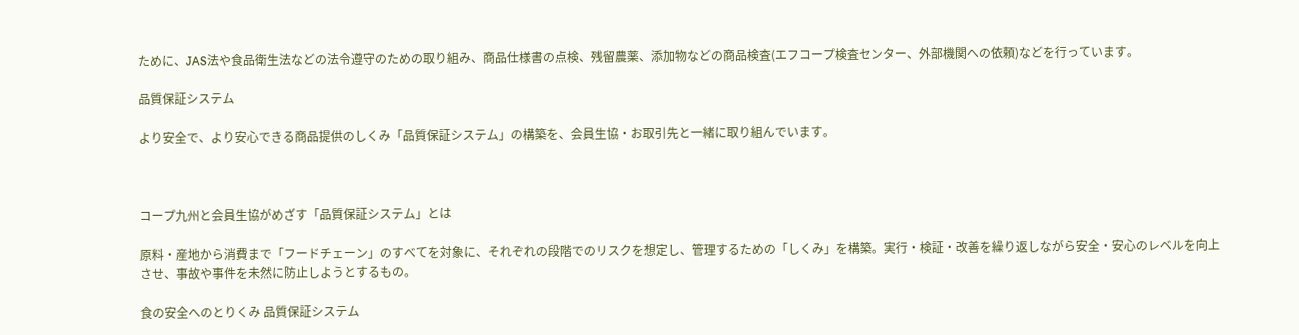ために、JAS法や食品衛生法などの法令遵守のための取り組み、商品仕様書の点検、残留農薬、添加物などの商品検査(エフコープ検査センター、外部機関への依頼)などを行っています。

品質保証システム

より安全で、より安心できる商品提供のしくみ「品質保証システム」の構築を、会員生協・お取引先と一緒に取り組んでいます。



コープ九州と会員生協がめざす「品質保証システム」とは

原料・産地から消費まで「フードチェーン」のすべてを対象に、それぞれの段階でのリスクを想定し、管理するための「しくみ」を構築。実行・検証・改善を繰り返しながら安全・安心のレベルを向上させ、事故や事件を未然に防止しようとするもの。

食の安全へのとりくみ 品質保証システム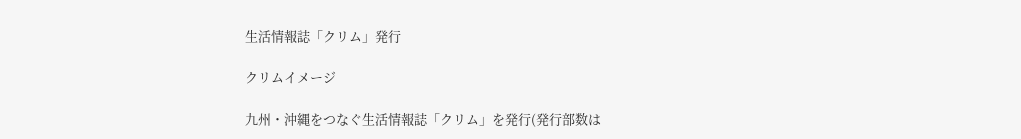生活情報誌「クリム」発行

クリムイメージ

九州・沖縄をつなぐ生活情報誌「クリム」を発行(発行部数は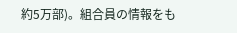約5万部)。組合員の情報をも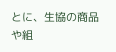とに、生協の商品や組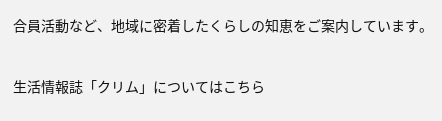合員活動など、地域に密着したくらしの知恵をご案内しています。

生活情報誌「クリム」についてはこちら